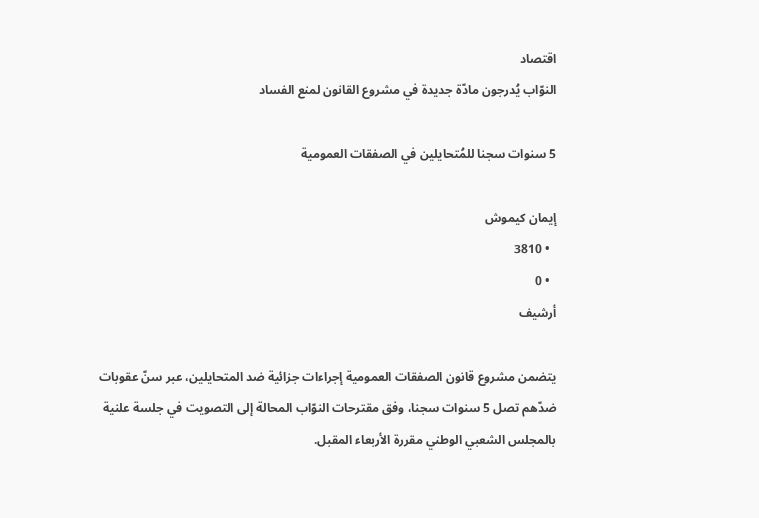اقتصاد
النوّاب يُدرجون مادّة جديدة في مشروع القانون لمنع الفساد

5 سنوات سجنا للمُتحايلين في الصفقات العمومية

إيمان كيموش
  • 3810
  • 0
أرشيف

يتضمن مشروع قانون الصفقات العمومية إجراءات جزائية ضد المتحايلين، عبر سنّ عقوبات ضدّهم تصل 5 سنوات سجنا، وفق مقترحات النوّاب المحالة إلى التصويت في جلسة علنية بالمجلس الشعبي الوطني مقررة الأربعاء المقبل.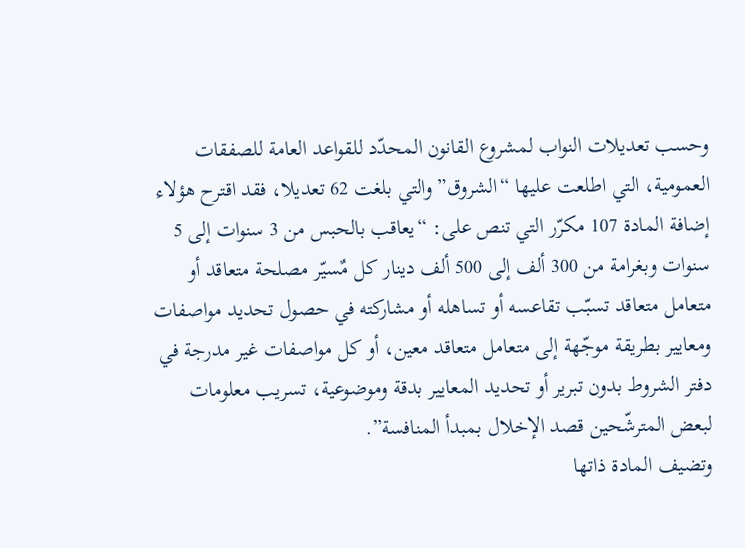وحسب تعديلات النواب لمشروع القانون المحدّد للقواعد العامة للصفقات العمومية، التي اطلعت عليها “الشروق” والتي بلغت 62 تعديلا، فقد اقترح هؤلاء إضافة المادة 107 مكرّر التي تنص على: “يعاقب بالحبس من 3 سنوات إلى 5 سنوات وبغرامة من 300 ألف إلى 500 ألف دينار كل مٌسيّر مصلحة متعاقد أو متعامل متعاقد تسبّب تقاعسه أو تساهله أو مشاركته في حصول تحديد مواصفات ومعايير بطريقة موجّهة إلى متعامل متعاقد معين، أو كل مواصفات غير مدرجة في دفتر الشروط بدون تبرير أو تحديد المعايير بدقة وموضوعية، تسريب معلومات لبعض المترشّحين قصد الإخلال بمبدأ المنافسة”.
وتضيف المادة ذاتها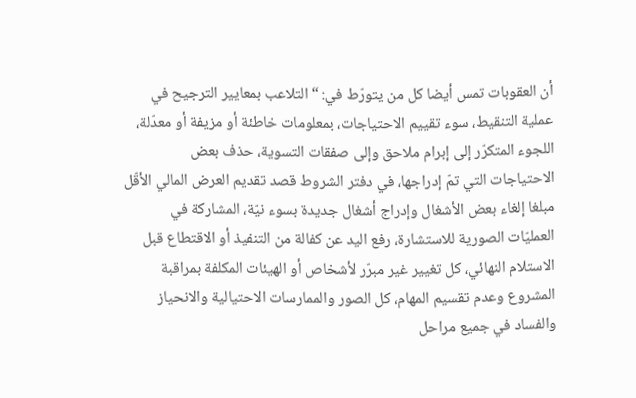أن العقوبات تمس أيضا كل من يتورّط في: “التلاعب بمعايير الترجيح في عملية التنقيط، سوء تقييم الاحتياجات، بمعلومات خاطئة أو مزيفة أو معدّلة، اللجوء المتكرّر إلى إبرام ملاحق وإلى صفقات التسوية، حذف بعض الاحتياجات التي تمّ إدراجها، في دفتر الشروط قصد تقديم العرض المالي الأقّل مبلغا إلغاء بعض الأشغال وإدراج أشغال جديدة بسوء نيّة، المشاركة في العمليّات الصورية للاستشارة، رفع اليد عن كفالة من التنفيذ أو الاقتطاع قبل الاستلام النهائي، كل تغيير غير مبرّر لأشخاص أو الهيئات المكلفة بمراقبة المشروع وعدم تقسيم المهام، كل الصور والممارسات الاحتيالية والانحياز والفساد في جميع مراحل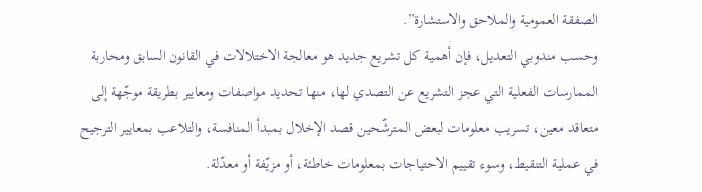الصفقة العمومية والملاحق والاستشارة”.
وحسب مندوبي التعديل، فإن أهمية كل تشريع جديد هو معالجة الاختلالات في القانون السابق ومحاربة الممارسات الفعلية التي عجز التشريع عن التصدي لها، منها تحديد مواصفات ومعايير بطريقة موجّهة إلى متعاقد معين، تسريب معلومات لبعض المترشّحين قصد الإخلال بمبدأ المنافسة، والتلاعب بمعايير الترجيح في عملية التنقيط، وسوء تقييم الاحتياجات بمعلومات خاطئة، أو مزيّفة أو معدّلة.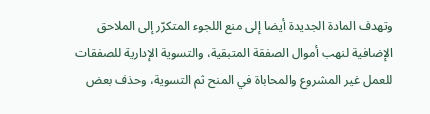وتهدف المادة الجديدة أيضا إلى منع اللجوء المتكرّر إلى الملاحق الإضافية لنهب أموال الصفقة المتبقية، والتسوية الإدارية للصفقات للعمل غير المشروع والمحاباة في المنح ثم التسوية، وحذف بعض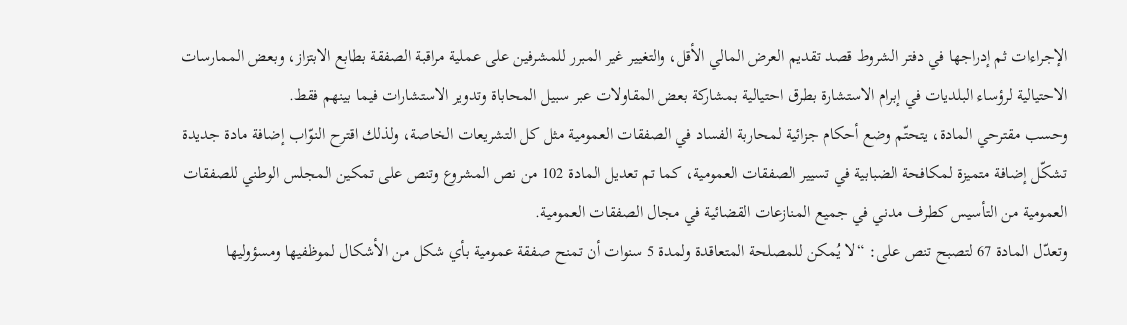الإجراءات ثم إدراجها في دفتر الشروط قصد تقديم العرض المالي الأقل، والتغيير غير المبرر للمشرفين على عملية مراقبة الصفقة بطابع الابتزاز، وبعض الممارسات الاحتيالية لرؤساء البلديات في إبرام الاستشارة بطرق احتيالية بمشاركة بعض المقاولات عبر سبيل المحاباة وتدوير الاستشارات فيما بينهم فقط.
وحسب مقترحي المادة، يتحتّم وضع أحكام جزائية لمحاربة الفساد في الصفقات العمومية مثل كل التشريعات الخاصة، ولذلك اقترح النوّاب إضافة مادة جديدة تشكّل إضافة متميزة لمكافحة الضبابية في تسيير الصفقات العمومية، كما تم تعديل المادة 102 من نص المشروع وتنص على تمكين المجلس الوطني للصفقات العمومية من التأسيس كطرف مدني في جميع المنازعات القضائية في مجال الصفقات العمومية.
وتعدّل المادة 67 لتصبح تنص على: “لا يُمكن للمصلحة المتعاقدة ولمدة 5 سنوات أن تمنح صفقة عمومية بأي شكل من الأشكال لموظفيها ومسؤوليها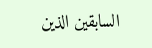السابقين الذين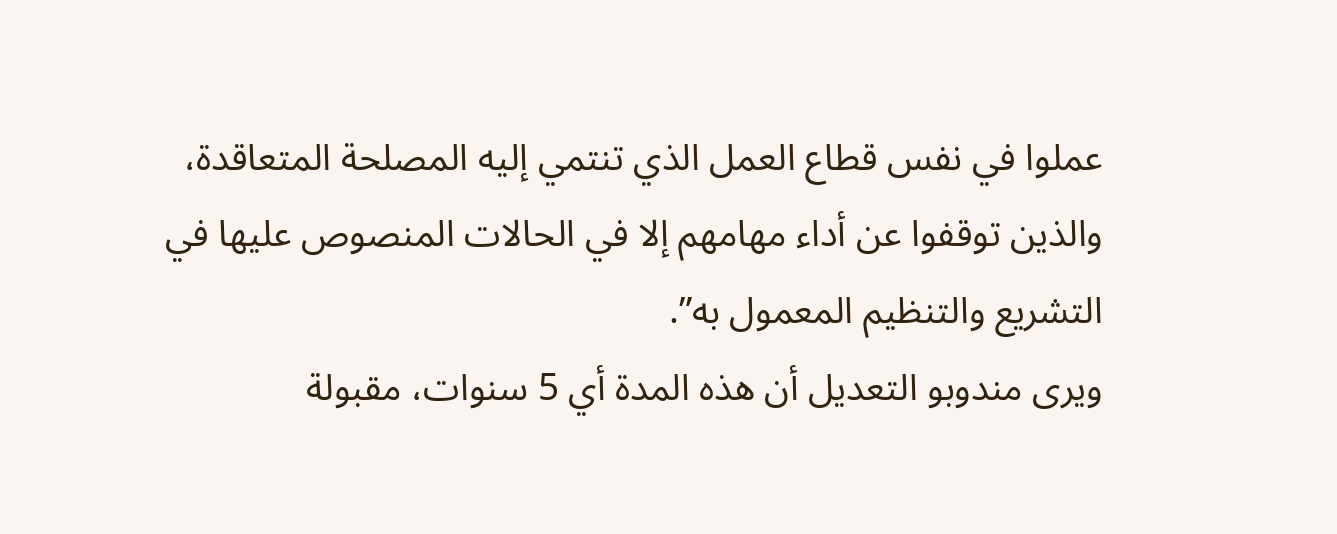عملوا في نفس قطاع العمل الذي تنتمي إليه المصلحة المتعاقدة، والذين توقفوا عن أداء مهامهم إلا في الحالات المنصوص عليها في التشريع والتنظيم المعمول به”.
ويرى مندوبو التعديل أن هذه المدة أي 5 سنوات، مقبولة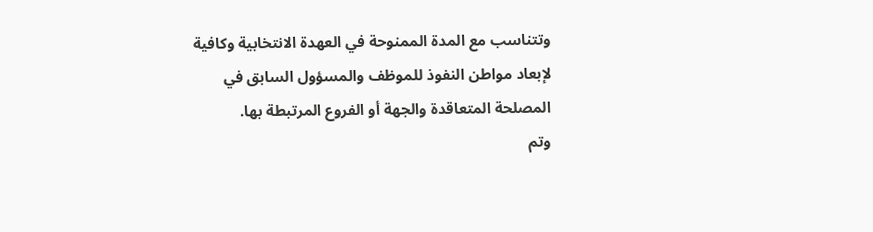وتتناسب مع المدة الممنوحة في العهدة الانتخابية وكافية لإبعاد مواطن النفوذ للموظف والمسؤول السابق في المصلحة المتعاقدة والجهة أو الفروع المرتبطة بها.
وتم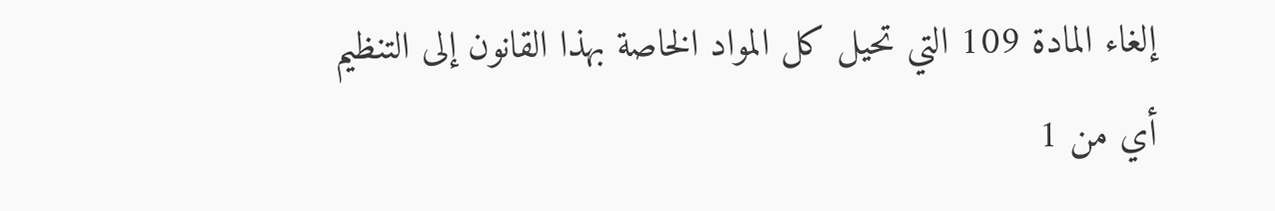إلغاء المادة 109 التي تحيل كل المواد الخاصة بهذا القانون إلى التنظيم أي من 1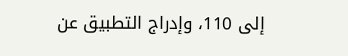إلى 110، وإدراج التطبيق عن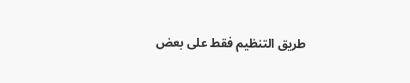طريق التنظيم فقط على بعض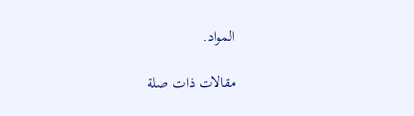المواد.

مقالات ذات صلة